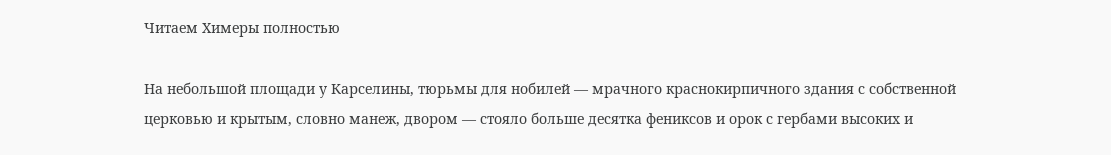Читаем Химеры полностью

На небольшой площади у Карселины, тюрьмы для нобилей — мрачного краснокирпичного здания с собственной церковью и крытым, словно манеж, двором — стояло больше десятка фениксов и орок с гербами высоких и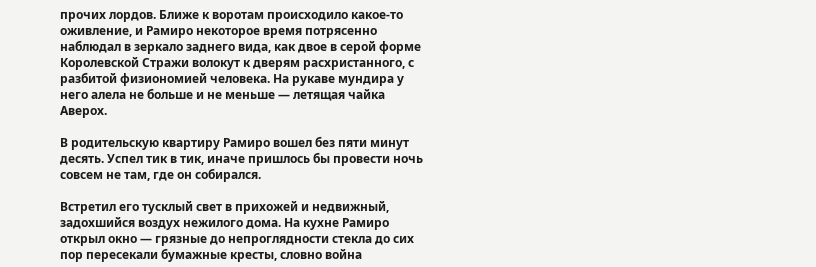прочих лордов. Ближе к воротам происходило какое-то оживление, и Рамиро некоторое время потрясенно наблюдал в зеркало заднего вида, как двое в серой форме Королевской Стражи волокут к дверям расхристанного, с разбитой физиономией человека. На рукаве мундира у него алела не больше и не меньше — летящая чайка Аверох.

В родительскую квартиру Рамиро вошел без пяти минут десять. Успел тик в тик, иначе пришлось бы провести ночь совсем не там, где он собирался.

Встретил его тусклый свет в прихожей и недвижный, задохшийся воздух нежилого дома. На кухне Рамиро открыл окно — грязные до непроглядности стекла до сих пор пересекали бумажные кресты, словно война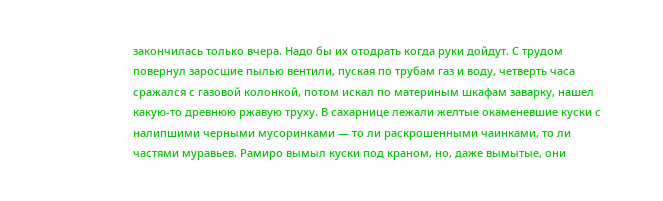закончилась только вчера. Надо бы их отодрать когда руки дойдут. С трудом повернул заросшие пылью вентили, пуская по трубам газ и воду, четверть часа сражался с газовой колонкой, потом искал по материным шкафам заварку, нашел какую-то древнюю ржавую труху. В сахарнице лежали желтые окаменевшие куски с налипшими черными мусоринками — то ли раскрошенными чаинками, то ли частями муравьев. Рамиро вымыл куски под краном, но, даже вымытые, они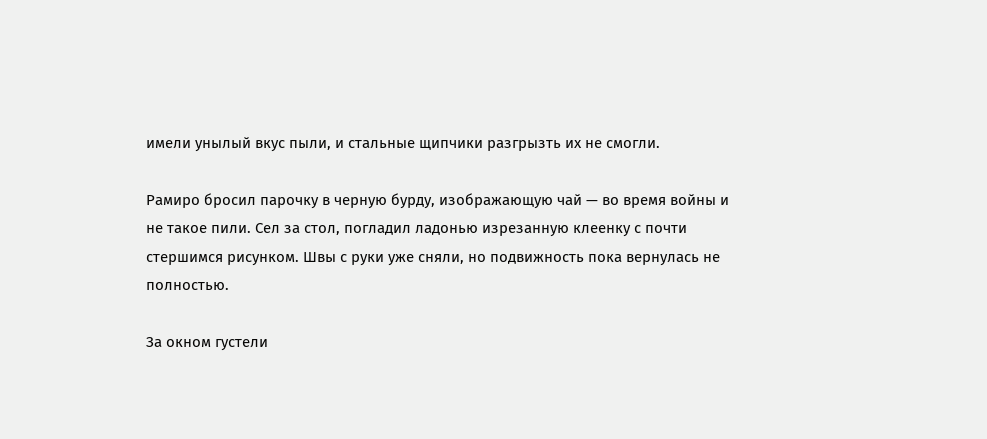имели унылый вкус пыли, и стальные щипчики разгрызть их не смогли.

Рамиро бросил парочку в черную бурду, изображающую чай — во время войны и не такое пили. Сел за стол, погладил ладонью изрезанную клеенку с почти стершимся рисунком. Швы с руки уже сняли, но подвижность пока вернулась не полностью.

За окном густели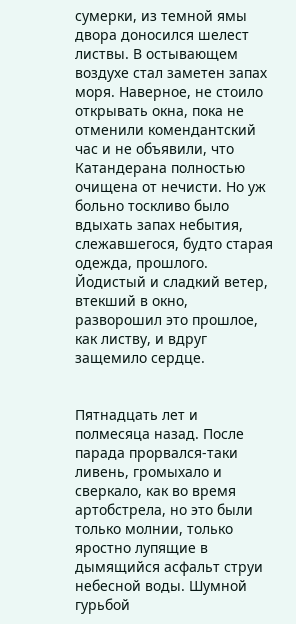сумерки, из темной ямы двора доносился шелест листвы. В остывающем воздухе стал заметен запах моря. Наверное, не стоило открывать окна, пока не отменили комендантский час и не объявили, что Катандерана полностью очищена от нечисти. Но уж больно тоскливо было вдыхать запах небытия, слежавшегося, будто старая одежда, прошлого. Йодистый и сладкий ветер, втекший в окно, разворошил это прошлое, как листву, и вдруг защемило сердце.


Пятнадцать лет и полмесяца назад. После парада прорвался-таки ливень, громыхало и сверкало, как во время артобстрела, но это были только молнии, только яростно лупящие в дымящийся асфальт струи небесной воды. Шумной гурьбой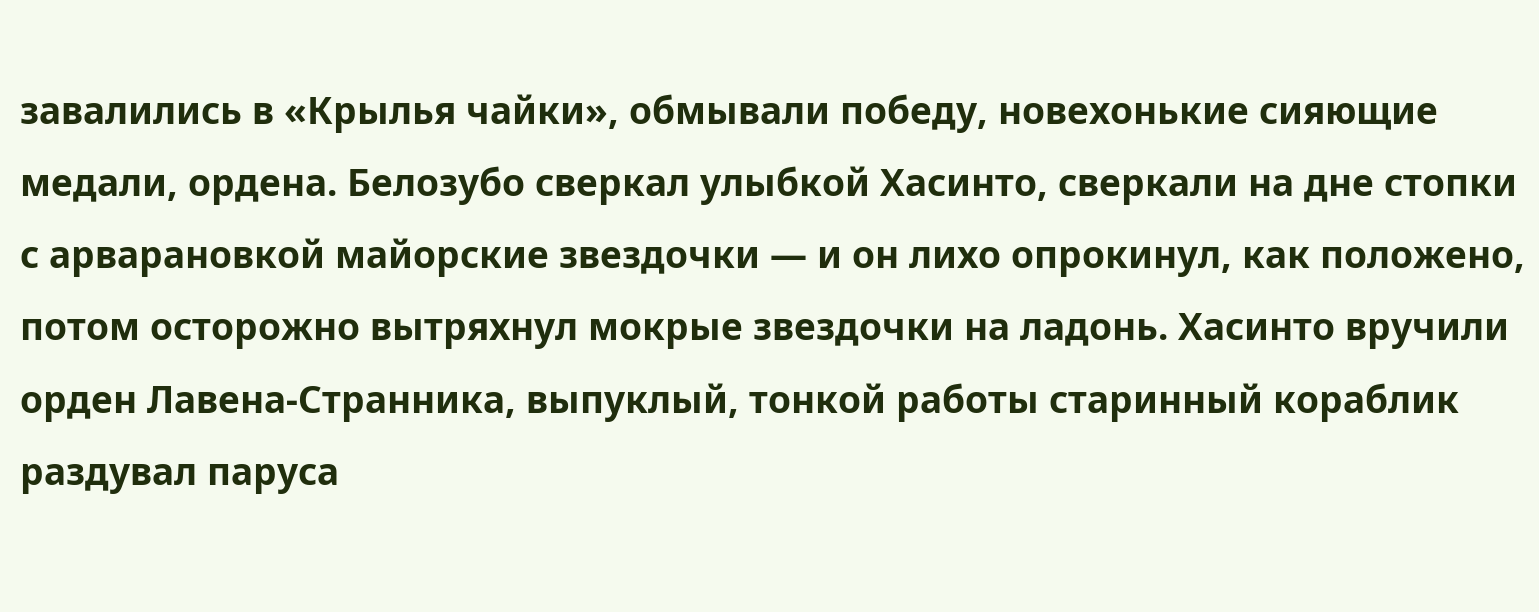завалились в «Крылья чайки», обмывали победу, новехонькие сияющие медали, ордена. Белозубо сверкал улыбкой Хасинто, сверкали на дне стопки с арварановкой майорские звездочки — и он лихо опрокинул, как положено, потом осторожно вытряхнул мокрые звездочки на ладонь. Хасинто вручили орден Лавена-Странника, выпуклый, тонкой работы старинный кораблик раздувал паруса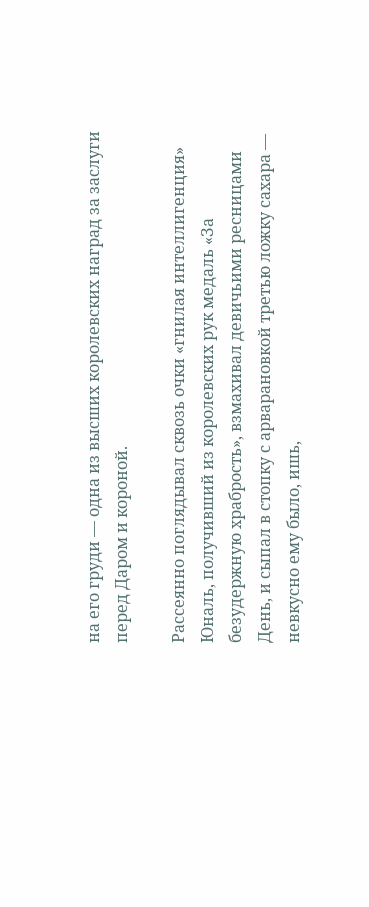на его груди — одна из высших королевских наград за заслуги перед Даром и короной.

Рассеянно поглядывал сквозь очки «гнилая интеллигенция» Юналь, получивший из королевских рук медаль «За безудержную храбрость», взмахивал девичьими ресницами День, и сыпал в стопку с арварановкой третью ложку сахара — невкусно ему было, ишь,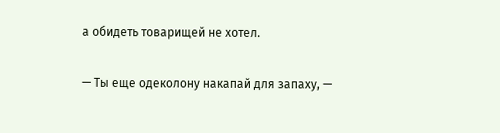а обидеть товарищей не хотел.

— Ты еще одеколону накапай для запаху, —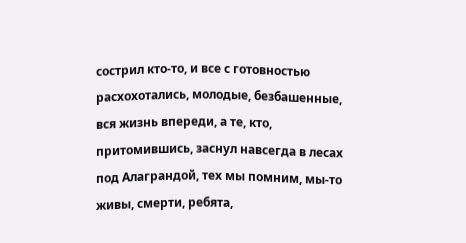сострил кто-то, и все с готовностью расхохотались, молодые, безбашенные, вся жизнь впереди, а те, кто, притомившись, заснул навсегда в лесах под Алаграндой, тех мы помним, мы-то живы, смерти, ребята,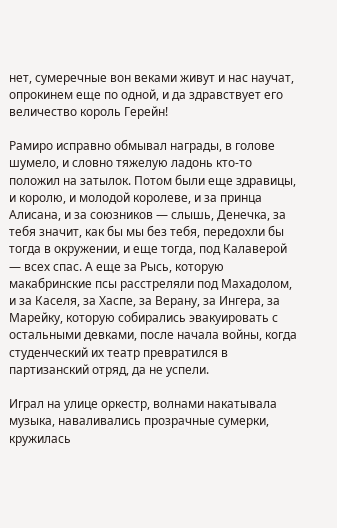нет, сумеречные вон веками живут и нас научат, опрокинем еще по одной, и да здравствует его величество король Герейн!

Рамиро исправно обмывал награды, в голове шумело, и словно тяжелую ладонь кто-то положил на затылок. Потом были еще здравицы, и королю, и молодой королеве, и за принца Алисана, и за союзников — слышь, Денечка, за тебя значит, как бы мы без тебя, передохли бы тогда в окружении, и еще тогда, под Калаверой — всех спас. А еще за Рысь, которую макабринские псы расстреляли под Махадолом, и за Каселя, за Хаспе, за Верану, за Ингера, за Марейку, которую собирались эвакуировать с остальными девками, после начала войны, когда студенческий их театр превратился в партизанский отряд, да не успели.

Играл на улице оркестр, волнами накатывала музыка, наваливались прозрачные сумерки, кружилась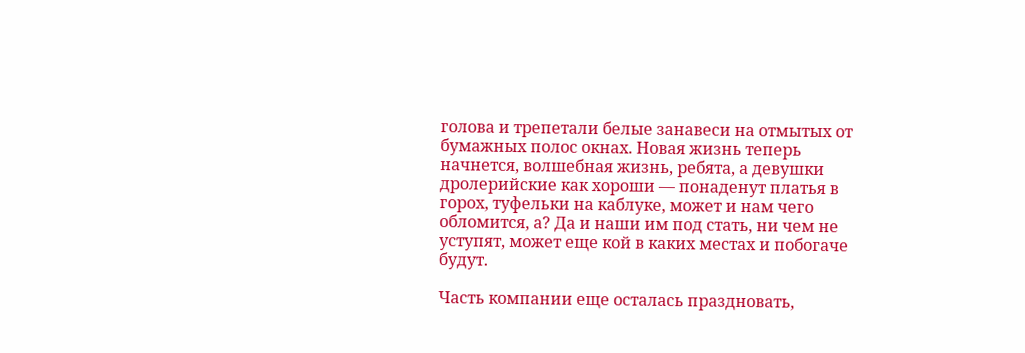голова и трепетали белые занавеси на отмытых от бумажных полос окнах. Новая жизнь теперь начнется, волшебная жизнь, ребята, а девушки дролерийские как хороши — понаденут платья в горох, туфельки на каблуке, может и нам чего обломится, а? Да и наши им под стать, ни чем не уступят, может еще кой в каких местах и побогаче будут.

Часть компании еще осталась праздновать,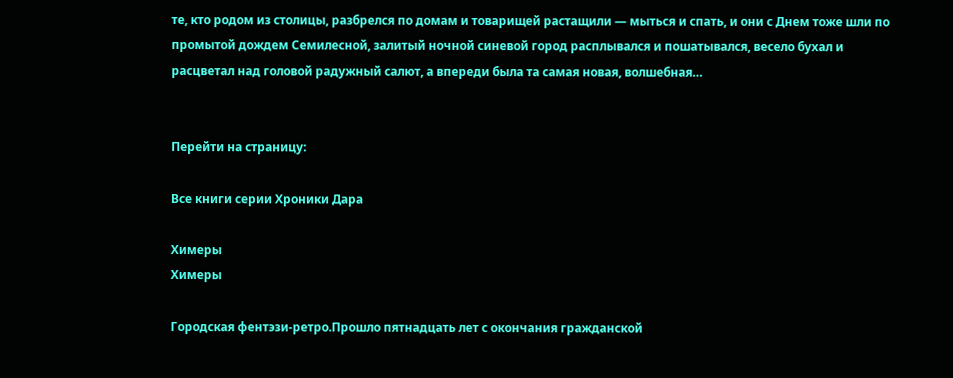те, кто родом из столицы, разбрелся по домам и товарищей растащили — мыться и спать, и они с Днем тоже шли по промытой дождем Семилесной, залитый ночной синевой город расплывался и пошатывался, весело бухал и расцветал над головой радужный салют, а впереди была та самая новая, волшебная…


Перейти на страницу:

Все книги серии Хроники Дара

Химеры
Химеры

Городская фентэзи-ретро.Прошло пятнадцать лет с окончания гражданской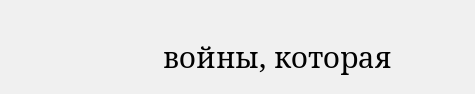войны, которая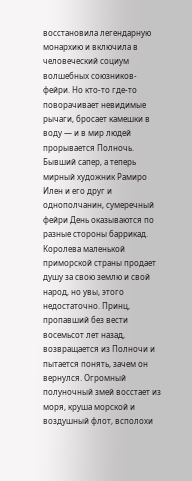восстановила легендарную монархию и включила в человеческий социум волшебных союзников-фейри. Но кто-то где-то поворачивает невидимые рычаги, бросает камешки в воду — и в мир людей прорывается Полночь. Бывший сапер, а теперь мирный художник Рамиро Илен и его друг и однополчанин, сумеречный фейри День оказываются по разные стороны баррикад. Королева маленькой приморской страны продает душу за свою землю и свой народ, но увы, этого недостаточно. Принц, пропавший без вести восемьсот лет назад, возвращается из Полночи и пытается понять, зачем он вернулся. Огромный полуночный змей восстает из моря, круша морской и воздушный флот, всполохи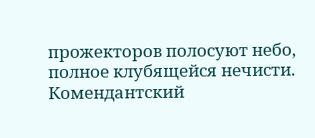прожекторов полосуют небо, полное клубящейся нечисти. Комендантский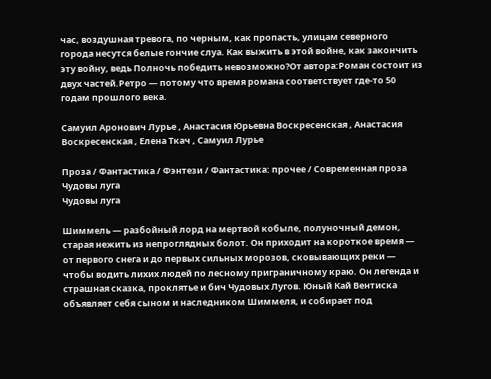час, воздушная тревога, по черным, как пропасть, улицам северного города несутся белые гончие слуа. Как выжить в этой войне, как закончить эту войну, ведь Полночь победить невозможно?От автора:Роман состоит из двух частей.Ретро — потому что время романа соответствует где-то 50 годам прошлого века.

Самуил Аронович Лурье , Анастасия Юрьевна Воскресенская , Анастасия Воскресенская , Елена Ткач , Самуил Лурье

Проза / Фантастика / Фэнтези / Фантастика: прочее / Современная проза
Чудовы луга
Чудовы луга

Шиммель — разбойный лорд на мертвой кобыле, полуночный демон, старая нежить из непроглядных болот. Он приходит на короткое время — от первого снега и до первых сильных морозов, сковывающих реки — чтобы водить лихих людей по лесному приграничному краю. Он легенда и страшная сказка, проклятье и бич Чудовых Лугов. Юный Кай Вентиска объявляет себя сыном и наследником Шиммеля, и собирает под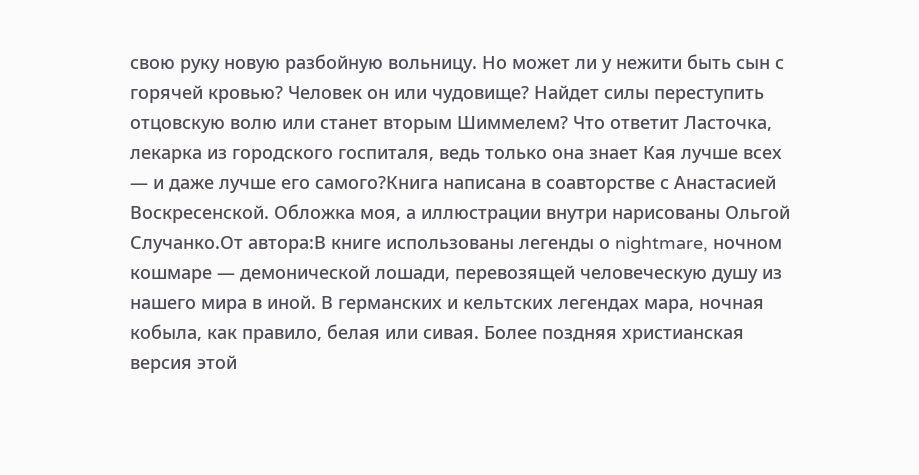свою руку новую разбойную вольницу. Но может ли у нежити быть сын с горячей кровью? Человек он или чудовище? Найдет силы переступить отцовскую волю или станет вторым Шиммелем? Что ответит Ласточка, лекарка из городского госпиталя, ведь только она знает Кая лучше всех — и даже лучше его самого?Книга написана в соавторстве с Анастасией Воскресенской. Обложка моя, а иллюстрации внутри нарисованы Ольгой Случанко.От автора:В книге использованы легенды о nightmare, ночном кошмаре — демонической лошади, перевозящей человеческую душу из нашего мира в иной. В германских и кельтских легендах мара, ночная кобыла, как правило, белая или сивая. Более поздняя христианская версия этой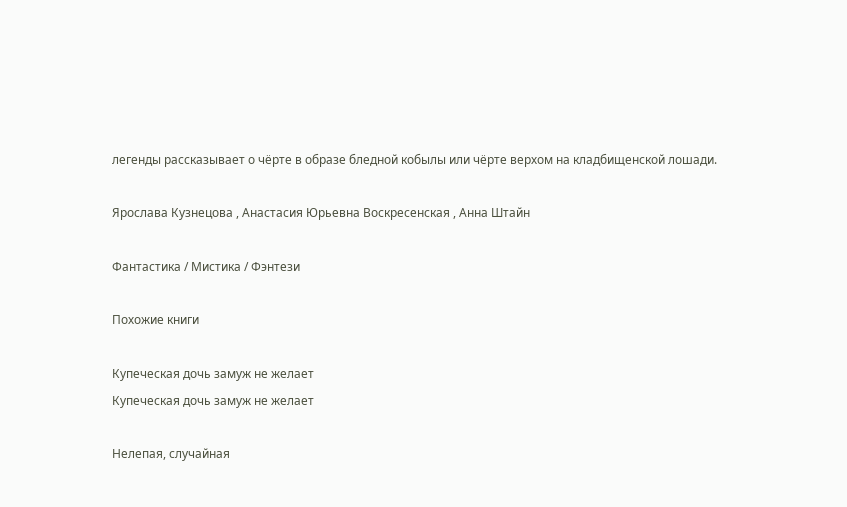легенды рассказывает о чёрте в образе бледной кобылы или чёрте верхом на кладбищенской лошади.

Ярослава Кузнецова , Анастасия Юрьевна Воскресенская , Анна Штайн

Фантастика / Мистика / Фэнтези

Похожие книги

Купеческая дочь замуж не желает
Купеческая дочь замуж не желает

Нелепая, случайная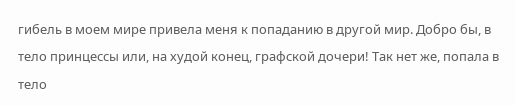гибель в моем мире привела меня к попаданию в другой мир. Добро бы, в тело принцессы или, на худой конец, графской дочери! Так нет же, попала в тело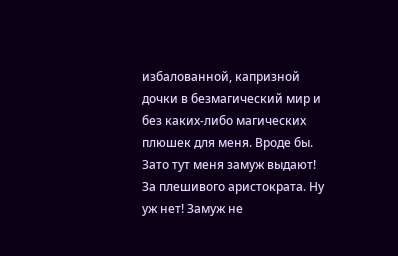избалованной, капризной дочки в безмагический мир и без каких-либо магических плюшек для меня. Вроде бы. Зато тут меня замуж выдают! За плешивого аристократа. Ну уж нет! Замуж не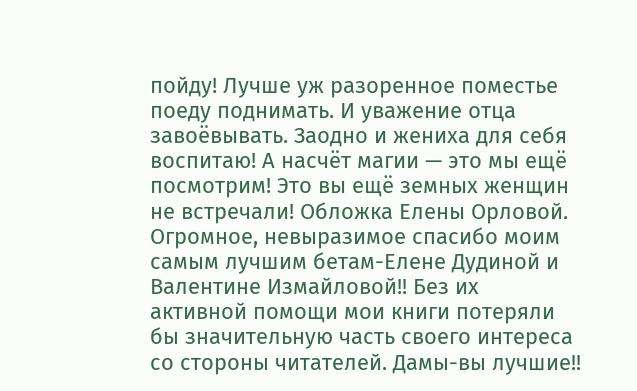пойду! Лучше уж разоренное поместье поеду поднимать. И уважение отца завоёвывать. Заодно и жениха для себя воспитаю! А насчёт магии — это мы ещё посмотрим! Это вы ещё земных женщин не встречали! Обложка Елены Орловой. Огромное, невыразимое спасибо моим самым лучшим бетам-Елене Дудиной и Валентине Измайловой!! Без их активной помощи мои книги потеряли бы значительную часть своего интереса со стороны читателей. Дамы-вы лучшие!!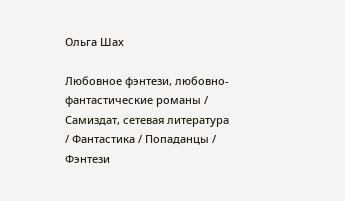Ольга Шах

Любовное фэнтези, любовно-фантастические романы / Самиздат, сетевая литература / Фантастика / Попаданцы / Фэнтези